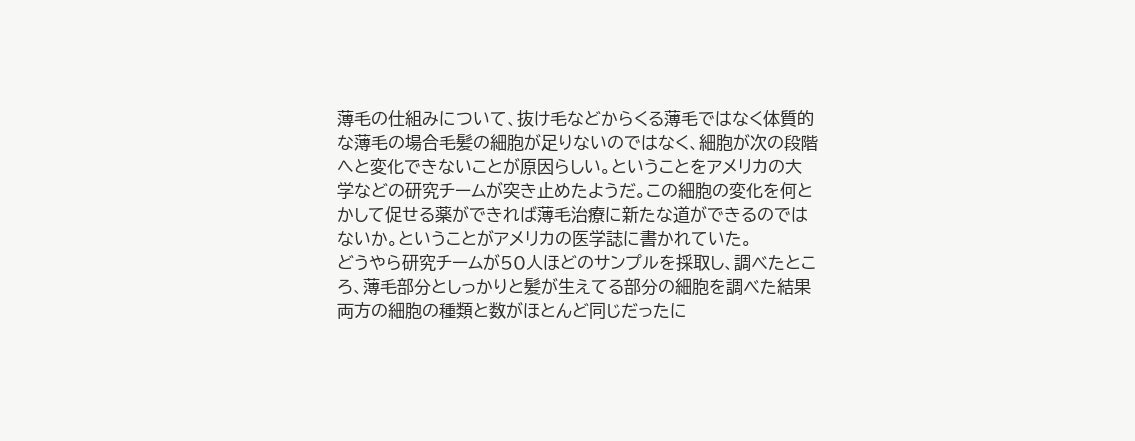薄毛の仕組みについて、抜け毛などからくる薄毛ではなく体質的な薄毛の場合毛髪の細胞が足りないのではなく、細胞が次の段階へと変化できないことが原因らしい。ということをアメリカの大学などの研究チームが突き止めたようだ。この細胞の変化を何とかして促せる薬ができれば薄毛治療に新たな道ができるのではないか。ということがアメリカの医学誌に書かれていた。
どうやら研究チームが50人ほどのサンプルを採取し、調べたところ、薄毛部分としっかりと髪が生えてる部分の細胞を調べた結果両方の細胞の種類と数がほとんど同じだったに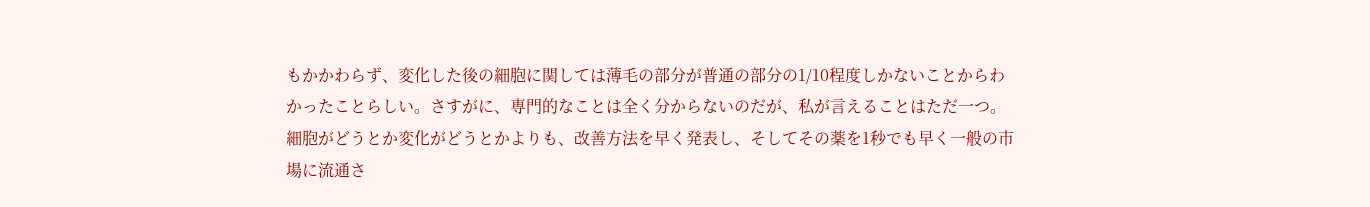もかかわらず、変化した後の細胞に関しては薄毛の部分が普通の部分の1/10程度しかないことからわかったことらしい。さすがに、専門的なことは全く分からないのだが、私が言えることはただ一つ。細胞がどうとか変化がどうとかよりも、改善方法を早く発表し、そしてその薬を1秒でも早く一般の市場に流通さ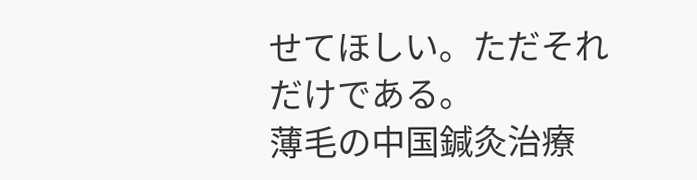せてほしい。ただそれだけである。
薄毛の中国鍼灸治療